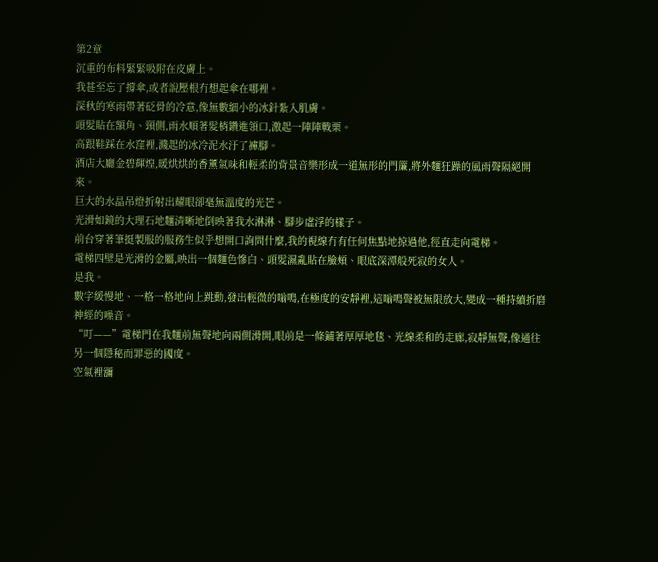第2章
沉重的布料緊緊吸附在皮膚上。
我甚至忘了撐傘,或者說壓根冇想起傘在哪裡。
深秋的寒雨帶著砭骨的冷意,像無數細小的冰針紮入肌膚。
頭髮貼在額角、頸側,雨水順著髮梢鑽進領口,激起一陣陣戰栗。
高跟鞋踩在水窪裡,濺起的冰冷泥水汙了褲腳。
酒店大廳金碧輝煌,暖烘烘的香薰氣味和輕柔的背景音樂形成一道無形的門簾,將外麵狂躁的風雨聲隔絕開來。
巨大的水晶吊燈折射出耀眼卻毫無溫度的光芒。
光滑如鏡的大理石地麵清晰地倒映著我水淋淋、腳步虛浮的樣子。
前台穿著筆挺製服的服務生似乎想開口詢問什麼,我的視線冇有任何焦點地掠過他,徑直走向電梯。
電梯四壁是光滑的金屬,映出一個麵色慘白、頭髮濕亂貼在臉頰、眼底深潭般死寂的女人。
是我。
數字緩慢地、一格一格地向上跳動,發出輕微的嗡鳴,在極度的安靜裡,這嗡鳴聲被無限放大,變成一種持續折磨神經的噪音。
“叮——”電梯門在我麵前無聲地向兩側滑開,眼前是一條鋪著厚厚地毯、光線柔和的走廊,寂靜無聲,像通往另一個隱秘而罪惡的國度。
空氣裡瀰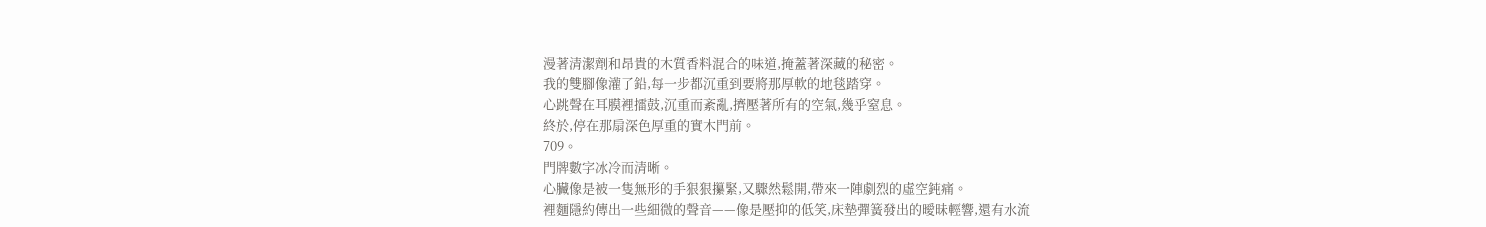漫著清潔劑和昂貴的木質香料混合的味道,掩蓋著深藏的秘密。
我的雙腳像灌了鉛,每一步都沉重到要將那厚軟的地毯踏穿。
心跳聲在耳膜裡擂鼓,沉重而紊亂,擠壓著所有的空氣,幾乎窒息。
終於,停在那扇深色厚重的實木門前。
709。
門牌數字冰冷而清晰。
心臟像是被一隻無形的手狠狠攥緊,又驟然鬆開,帶來一陣劇烈的虛空鈍痛。
裡麵隱約傳出一些細微的聲音——像是壓抑的低笑,床墊彈簧發出的曖昧輕響,還有水流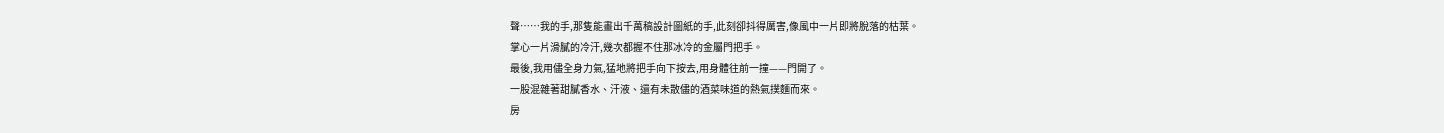聲……我的手,那隻能畫出千萬稿設計圖紙的手,此刻卻抖得厲害,像風中一片即將脫落的枯葉。
掌心一片滑膩的冷汗,幾次都握不住那冰冷的金屬門把手。
最後,我用儘全身力氣,猛地將把手向下按去,用身體往前一撞——門開了。
一股混雜著甜膩香水、汗液、還有未散儘的酒菜味道的熱氣撲麵而來。
房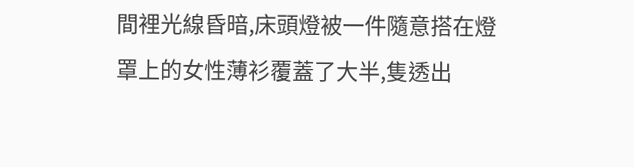間裡光線昏暗,床頭燈被一件隨意搭在燈罩上的女性薄衫覆蓋了大半,隻透出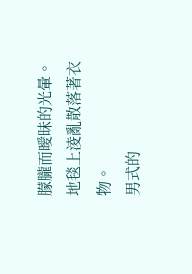朦朧而曖昧的光暈。
地毯上淩亂散落著衣物。
男式的